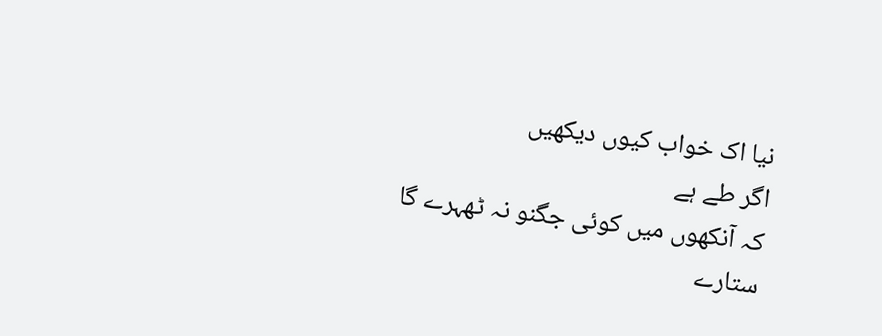نیا اک خواب کیوں دیکھیں
اگر طے ہے
کہ آنکھوں میں کوئی جگنو نہ ٹھہرے گا
ستارے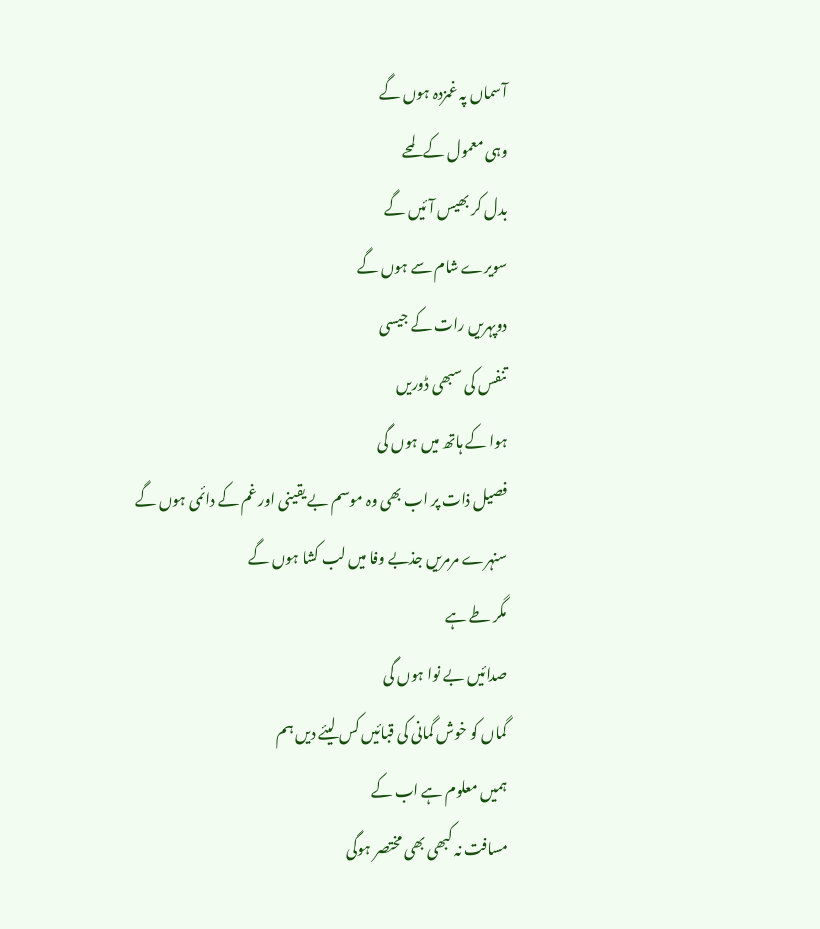آسماں پہ غمزدہ ہوں گے
وہی معمول کے لمحے
بدل کر بھیس آئیں گے
سویرے شام سے ہوں گے
دوپہریں رات کے جیسی
تنفس کی سبھی ڈوریں
ہوا کے ہاتھ میں ہوں گی
فصیل ذات پر اب بھی وہ موسم بے یقینی اور غم کے دائمی ہوں گے
سنہرے مرمریں جذبے وفا میں لب کشا ہوں گے
مگر طے ہے
صدائیں بے نوا ہوں گی
گماں کو خوش گمانی کی قبائیں کس لیئے دیں ہم
ہمیں معلوم ہے اب کے
مسافت نہ کبھی بھی مختصر ہوگی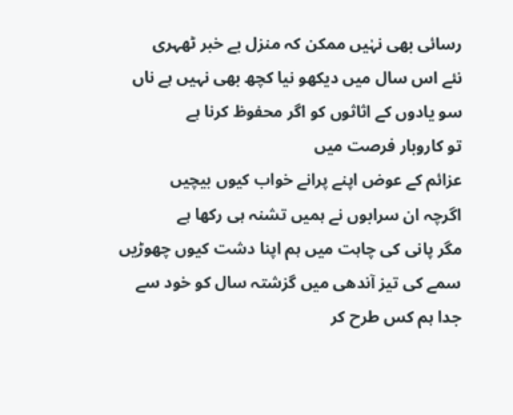رسائی بھی نہٰیں ممکن کہ منزل بے خبر ٹھہری
نئے اس سال میں دیکھو نیا کچھ بھی نہیں ہے ناں
سو یادوں کے اثاثوں کو اگر محفوظ کرنا ہے
تو کاروبار فرصت میں
عزائم کے عوض اپنے پرانے خواب کیوں بیچیں
اگرچہ ان سرابوں نے ہمیں تشنہ ہی رکھا ہے
مگر پانی کی چاہت میں ہم اپنا دشت کیوں چھوڑیں
سمے کی تیز آندھی میں گزشتہ سال کو خود سے
جدا ہم کس طرح کر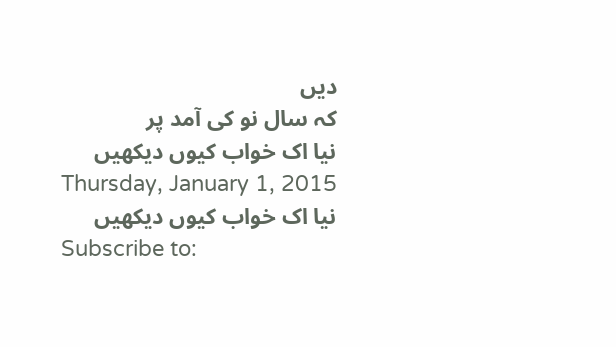دیں
کہ سال نو کی آمد پر
نیا اک خواب کیوں دیکھیں
Thursday, January 1, 2015
نیا اک خواب کیوں دیکھیں
Subscribe to: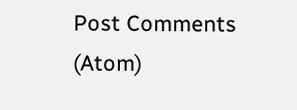Post Comments (Atom)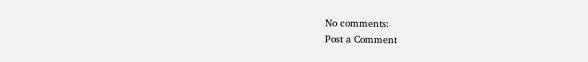No comments:
Post a Comment